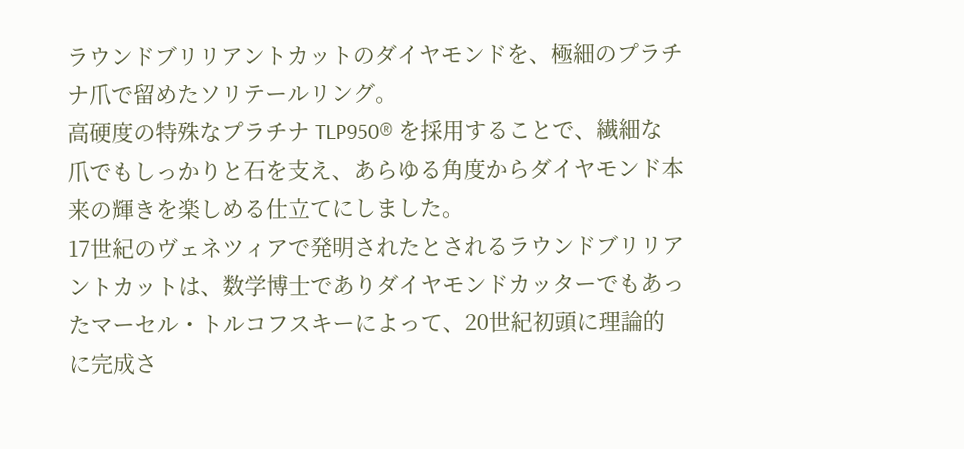ラウンドブリリアントカットのダイヤモンドを、極細のプラチナ爪で留めたソリテールリング。
高硬度の特殊なプラチナ TLP950® を採用することで、繊細な爪でもしっかりと石を支え、あらゆる角度からダイヤモンド本来の輝きを楽しめる仕立てにしました。
17世紀のヴェネツィアで発明されたとされるラウンドブリリアントカットは、数学博士でありダイヤモンドカッターでもあったマーセル・トルコフスキーによって、20世紀初頭に理論的に完成さ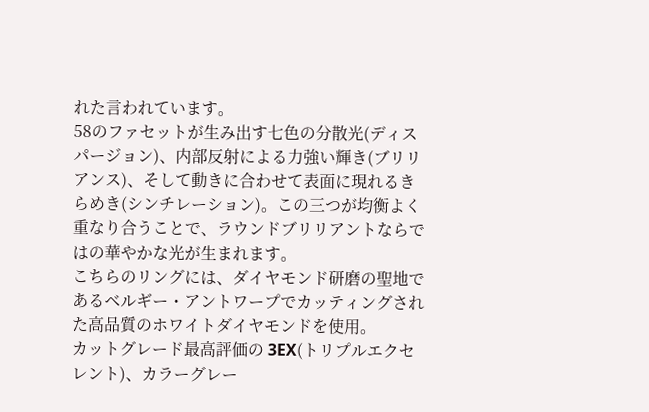れた言われています。
58のファセットが生み出す七色の分散光(ディスパージョン)、内部反射による力強い輝き(ブリリアンス)、そして動きに合わせて表面に現れるきらめき(シンチレーション)。この三つが均衡よく重なり合うことで、ラウンドブリリアントならではの華やかな光が生まれます。
こちらのリングには、ダイヤモンド研磨の聖地であるベルギー・アントワープでカッティングされた高品質のホワイトダイヤモンドを使用。
カットグレード最高評価の 3EX(トリプルエクセレント)、カラーグレー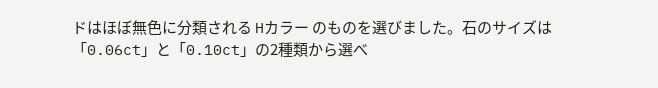ドはほぼ無色に分類される Hカラー のものを選びました。石のサイズは「0.06ct」と「0.10ct」の2種類から選べ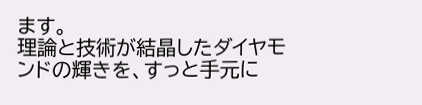ます。
理論と技術が結晶したダイヤモンドの輝きを、すっと手元に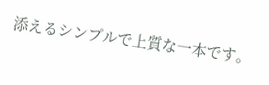添えるシンプルで上質な一本です。